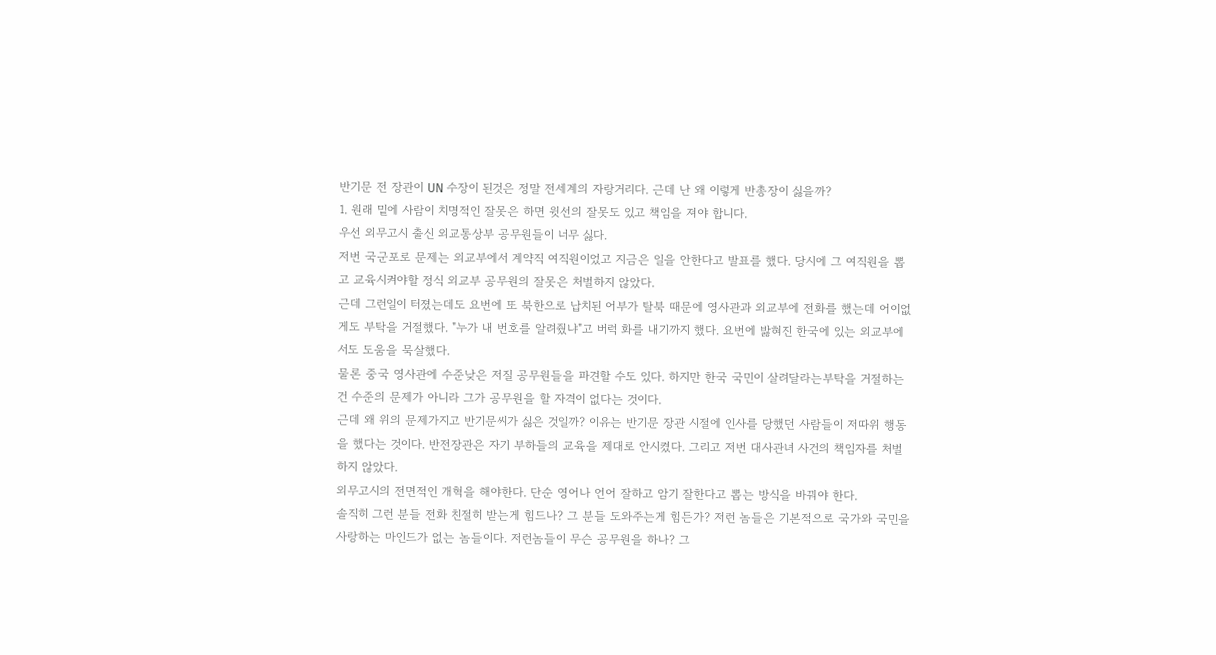반기문 전 장관이 UN 수장이 된것은 정말 전세계의 자랑거리다. 근데 난 왜 이렇게 반총장이 싫을까?
1. 원래 밑에 사람이 치명적인 잘못은 하면 윗선의 잘못도 있고 책임을 져야 합니다.
우선 외무고시 출신 외교통상부 공무원들이 너무 싫다.
저번 국군포로 문제는 외교부에서 계약직 여직원이었고 지금은 일을 안한다고 발표를 했다. 당시에 그 여직원을 뽑고 교육시켜야할 정식 외교부 공무원의 잘못은 처벌하지 않았다.
근데 그런일이 터졌는데도 요번에 또 북한으로 납치된 어부가 탈북 때문에 영사관과 외교부에 전화를 했는데 어이없게도 부탁을 거절했다. "누가 내 번호를 알려줬냐"고 버럭 화를 내기까지 했다. 요번에 밣혀진 한국에 있는 외교부에서도 도움을 묵살했다.
물론 중국 영사관에 수준낮은 저질 공무원들을 파견할 수도 있다. 하지만 한국 국민이 살려달라는부탁을 거절하는건 수준의 문제가 아니라 그가 공무원을 할 자격이 없다는 것이다.
근데 왜 위의 문제가지고 반기문씨가 싫은 것일까? 이유는 반기문 장관 시절에 인사를 당했던 사람들이 저따위 행동을 했다는 것이다. 반전장관은 자기 부하들의 교육을 제대로 안시켰다. 그리고 저번 대사관녀 사건의 책임자를 처벌하지 않았다.
외무고시의 전면적인 개혁을 해야한다. 단순 영어나 언어 잘하고 암기 잘한다고 뽑는 방식을 바꿔야 한다.
솔직히 그런 분들 전화 친절히 받는게 힘드나? 그 분들 도와주는게 힘든가? 저런 놈들은 기본적으로 국가와 국민을 사랑하는 마인드가 없는 놈들이다. 저런놈들이 무슨 공무원을 하나? 그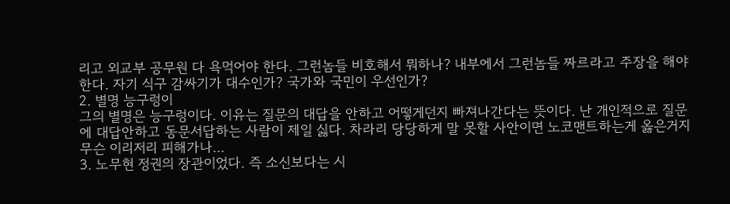리고 외교부 공무원 다 욕먹어야 한다. 그런놈들 비호해서 뭐하나? 내부에서 그런놈들 짜르라고 주장을 해야한다. 자기 식구 감싸기가 대수인가? 국가와 국민이 우선인가?
2. 별명 능구렁이
그의 별명은 능구렁이다. 이유는 질문의 대답을 안하고 어떻게던지 빠져나간다는 뜻이다. 난 개인적으로 질문에 대답안하고 동문서답하는 사람이 제일 싫다. 차라리 당당하게 말 못할 사안이면 노코맨트하는게 옳은거지 무슨 이리저리 피해가나...
3. 노무현 정권의 장관이었다. 즉 소신보다는 시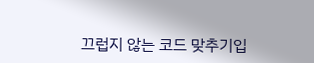끄럽지 않는 코드 맞추기입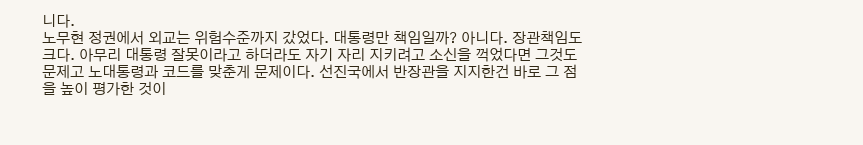니다.
노무현 정권에서 외교는 위험수준까지 갔었다. 대통령만 책임일까? 아니다. 장관책임도 크다. 아무리 대통령 잘못이라고 하더라도 자기 자리 지키려고 소신을 꺽었다면 그것도 문제고 노대통령과 코드를 맞춘게 문제이다. 선진국에서 반장관을 지지한건 바로 그 점을 높이 평가한 것이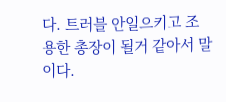다. 트러블 안일으키고 조용한 총장이 될거 같아서 말이다.